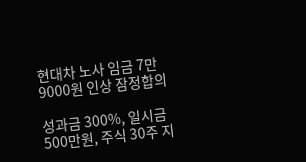현대차 노사 임금 7만9000원 인상 잠정합의

성과금 300%, 일시금 500만원, 주식 30주 지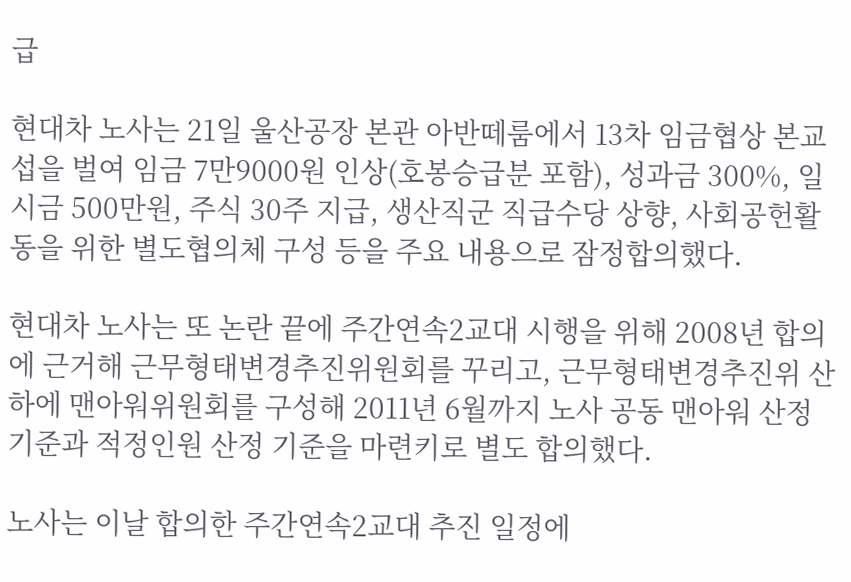급

현대차 노사는 21일 울산공장 본관 아반떼룸에서 13차 임금협상 본교섭을 벌여 임금 7만9000원 인상(호봉승급분 포함), 성과금 300%, 일시금 500만원, 주식 30주 지급, 생산직군 직급수당 상향, 사회공헌활동을 위한 별도협의체 구성 등을 주요 내용으로 잠정합의했다.

현대차 노사는 또 논란 끝에 주간연속2교대 시행을 위해 2008년 합의에 근거해 근무형태변경추진위원회를 꾸리고, 근무형태변경추진위 산하에 맨아워위원회를 구성해 2011년 6월까지 노사 공동 맨아워 산정 기준과 적정인원 산정 기준을 마련키로 별도 합의했다.

노사는 이날 합의한 주간연속2교대 추진 일정에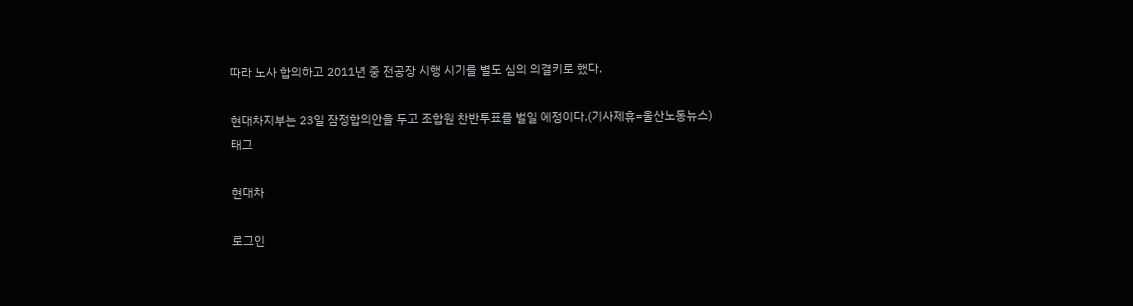따라 노사 합의하고 2011년 중 전공장 시행 시기를 별도 심의 의결키로 했다.

현대차지부는 23일 잠정합의안을 두고 조합원 찬반투표를 벌일 에정이다.(기사제휴=울산노동뉴스)
태그

현대차

로그인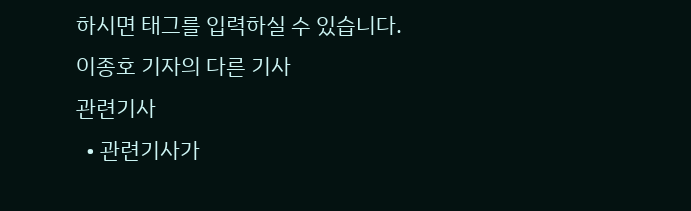하시면 태그를 입력하실 수 있습니다.
이종호 기자의 다른 기사
관련기사
  • 관련기사가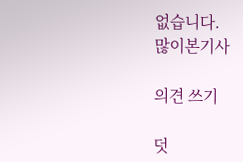없습니다.
많이본기사

의견 쓰기

덧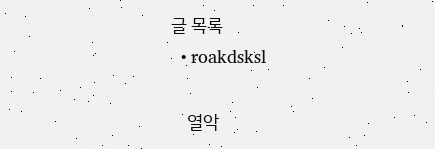글 목록
  • roakdsksl

    열악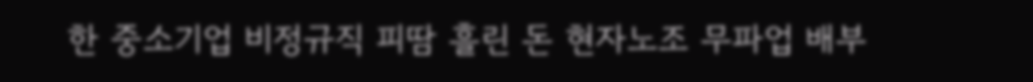한 중소기업 비정규직 피땀 흘린 돈 현자노조 무파업 배부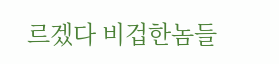르겠다 비겁한놈들